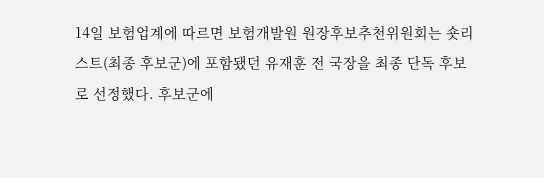14일 보험업계에 따르면 보험개발원 원장후보추천위원회는 숏리스트(최종 후보군)에 포함됐던 유재훈 전 국장을 최종 단독 후보로 선정했다. 후보군에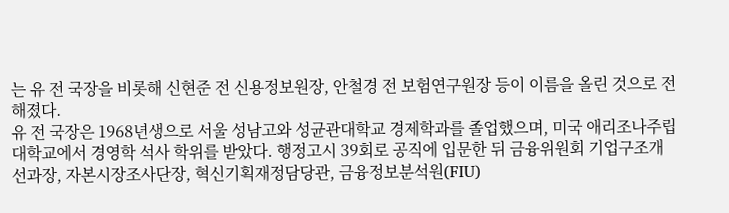는 유 전 국장을 비롯해 신현준 전 신용정보원장, 안철경 전 보험연구원장 등이 이름을 올린 것으로 전해졌다.
유 전 국장은 1968년생으로 서울 성남고와 성균관대학교 경제학과를 졸업했으며, 미국 애리조나주립대학교에서 경영학 석사 학위를 받았다. 행정고시 39회로 공직에 입문한 뒤 금융위원회 기업구조개선과장, 자본시장조사단장, 혁신기획재정담당관, 금융정보분석원(FIU)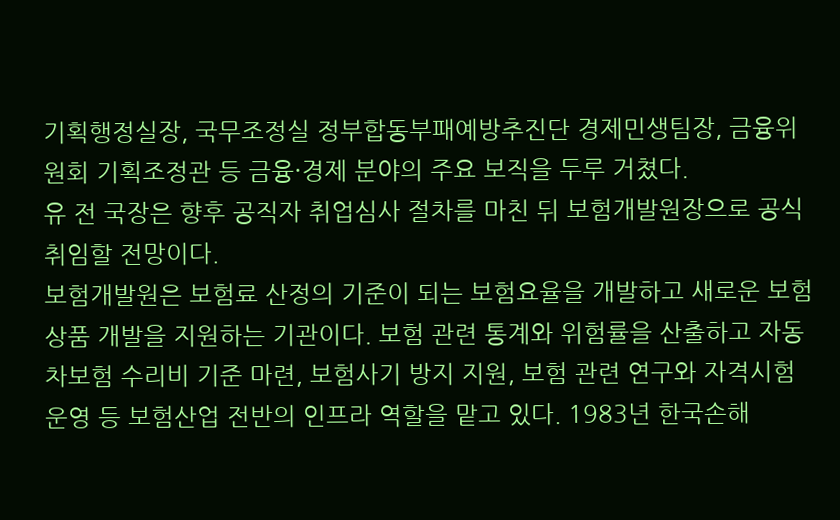기획행정실장, 국무조정실 정부합동부패예방추진단 경제민생팀장, 금융위원회 기획조정관 등 금융·경제 분야의 주요 보직을 두루 거쳤다.
유 전 국장은 향후 공직자 취업심사 절차를 마친 뒤 보험개발원장으로 공식 취임할 전망이다.
보험개발원은 보험료 산정의 기준이 되는 보험요율을 개발하고 새로운 보험상품 개발을 지원하는 기관이다. 보험 관련 통계와 위험률을 산출하고 자동차보험 수리비 기준 마련, 보험사기 방지 지원, 보험 관련 연구와 자격시험 운영 등 보험산업 전반의 인프라 역할을 맡고 있다. 1983년 한국손해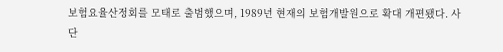보험요율산정회를 모태로 출범했으며, 1989년 현재의 보험개발원으로 확대 개편됐다. 사단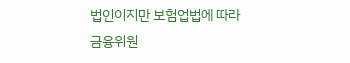법인이지만 보험업법에 따라 금융위원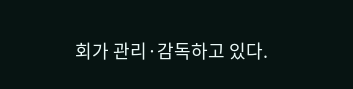회가 관리·감독하고 있다.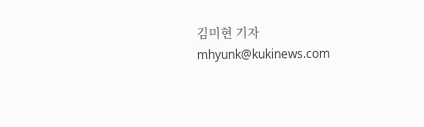김미현 기자 mhyunk@kukinews.com